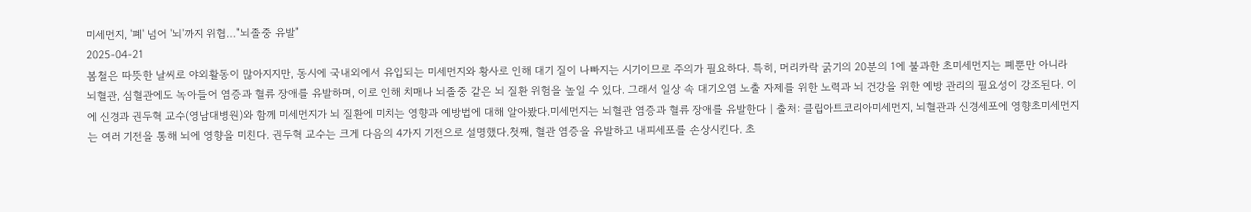미세먼지, '폐' 넘어 '뇌'까지 위협…"뇌졸중 유발"
2025-04-21
봄철은 따뜻한 날씨로 야외활동이 많아지지만, 동시에 국내외에서 유입되는 미세먼지와 황사로 인해 대기 질이 나빠지는 시기이므로 주의가 필요하다. 특히, 머리카락 굵기의 20분의 1에 불과한 초미세먼지는 폐뿐만 아니라 뇌혈관, 심혈관에도 녹아들어 염증과 혈류 장애를 유발하며, 이로 인해 치매나 뇌졸중 같은 뇌 질환 위험을 높일 수 있다. 그래서 일상 속 대기오염 노출 자제를 위한 노력과 뇌 건강을 위한 예방 관리의 필요성이 강조된다. 이에 신경과 권두혁 교수(영남대병원)와 함께 미세먼지가 뇌 질환에 미치는 영향과 예방법에 대해 알아봤다.미세먼지는 뇌혈관 염증과 혈류 장애를 유발한다 | 출처: 클립아트코리아미세먼지, 뇌혈관과 신경세포에 영향초미세먼지는 여러 기전을 통해 뇌에 영향을 미친다. 권두혁 교수는 크게 다음의 4가지 기전으로 설명했다.첫째, 혈관 염증을 유발하고 내피세포를 손상시킨다. 초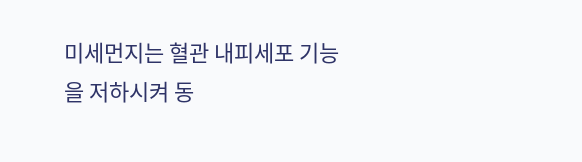미세먼지는 혈관 내피세포 기능을 저하시켜 동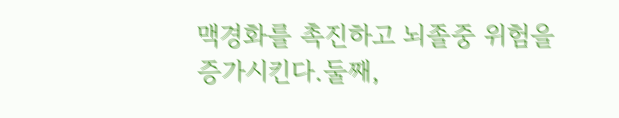맥경화를 촉진하고 뇌졸중 위험을 증가시킨다.둘째,